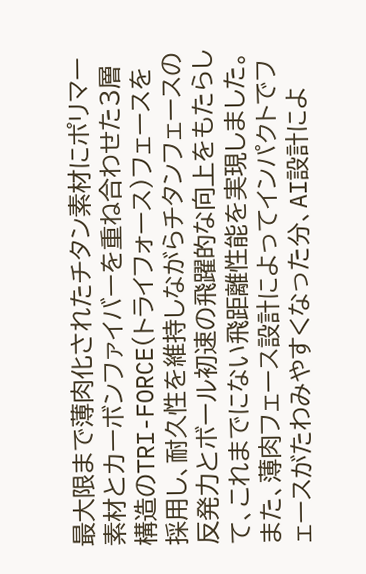最大限まで薄肉化されたチタン素材にポリマー素材とカーボンファイバーを重ね合わせた3層構造のTRI-FORCE(トライフォース)フェースを採用し、耐久性を維持しながらチタンフェースの反発力とボール初速の飛躍的な向上をもたらして、これまでにない飛距離性能を実現しました。
また、薄肉フェース設計によってインパクトでフェースがたわみやすくなった分、AI設計によ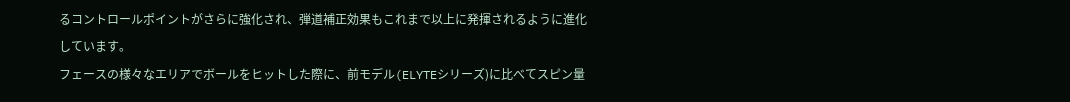るコントロールポイントがさらに強化され、弾道補正効果もこれまで以上に発揮されるように進化しています。
フェースの様々なエリアでボールをヒットした際に、前モデル(ELYTEシリーズ)に比べてスピン量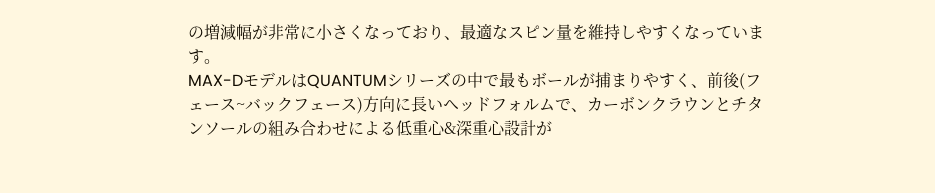の増減幅が非常に小さくなっており、最適なスピン量を維持しやすくなっています。
MAX-DモデルはQUANTUMシリーズの中で最もボールが捕まりやすく、前後(フェース~バックフェース)方向に長いヘッドフォルムで、カーボンクラウンとチタンソールの組み合わせによる低重心&深重心設計が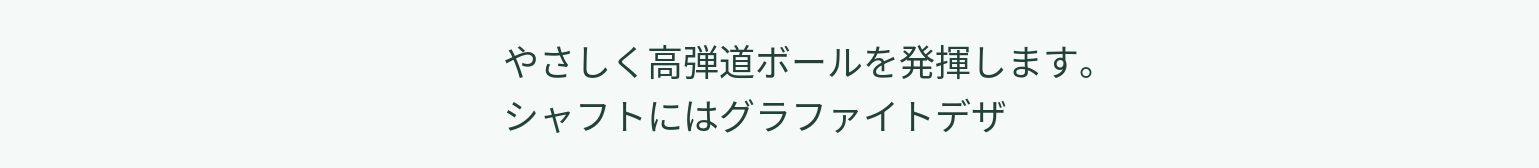やさしく高弾道ボールを発揮します。
シャフトにはグラファイトデザ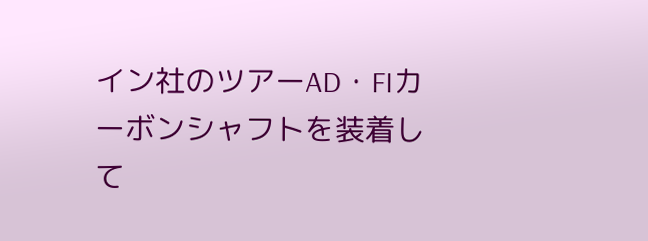イン社のツアーAD・FIカーボンシャフトを装着して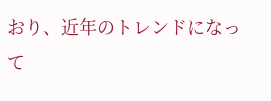おり、近年のトレンドになって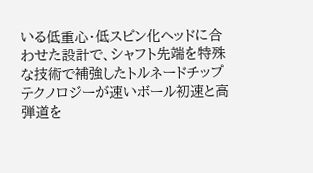いる低重心・低スピン化ヘッドに合わせた設計で、シャフト先端を特殊な技術で補強したトルネードチップテクノロジーが速いボール初速と高弾道を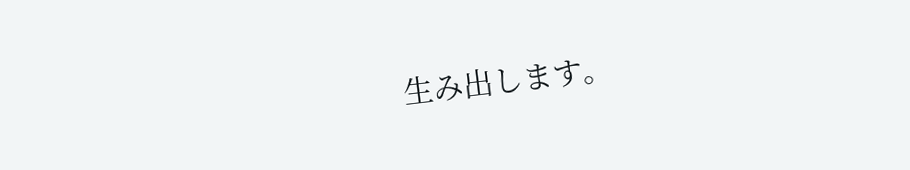生み出します。